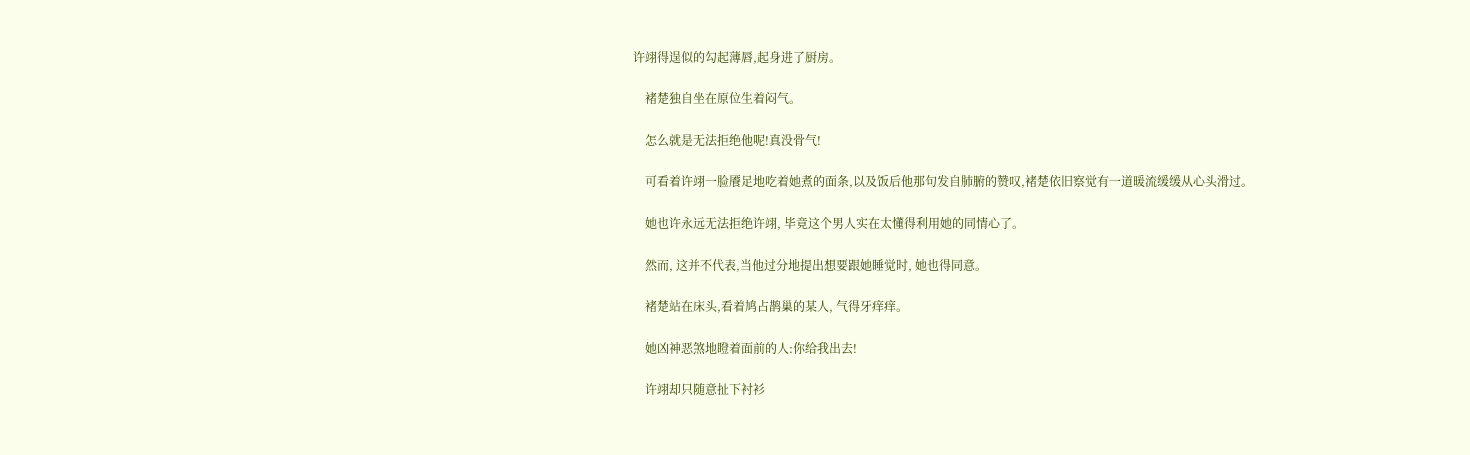许翊得逞似的勾起薄唇,起身进了厨房。

    褚楚独自坐在原位生着闷气。

    怎么就是无法拒绝他呢!真没骨气!

    可看着许翊一脸餍足地吃着她煮的面条,以及饭后他那句发自肺腑的赞叹,褚楚依旧察觉有一道暖流缓缓从心头滑过。

    她也许永远无法拒绝许翊, 毕竟这个男人实在太懂得利用她的同情心了。

    然而, 这并不代表,当他过分地提出想要跟她睡觉时, 她也得同意。

    褚楚站在床头,看着鸠占鹊巢的某人, 气得牙痒痒。

    她凶神恶煞地瞪着面前的人:你给我出去!

    许翊却只随意扯下衬衫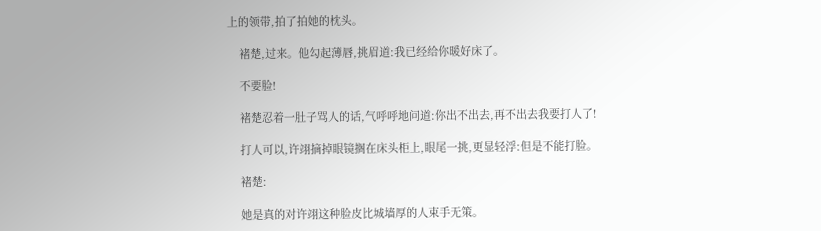上的领带,拍了拍她的枕头。

    褚楚,过来。他勾起薄唇,挑眉道:我已经给你暖好床了。

    不要脸!

    褚楚忍着一肚子骂人的话,气呼呼地问道:你出不出去,再不出去我要打人了!

    打人可以,许翊摘掉眼镜搁在床头柜上,眼尾一挑,更显轻浮:但是不能打脸。

    褚楚:

    她是真的对许翊这种脸皮比城墙厚的人束手无策。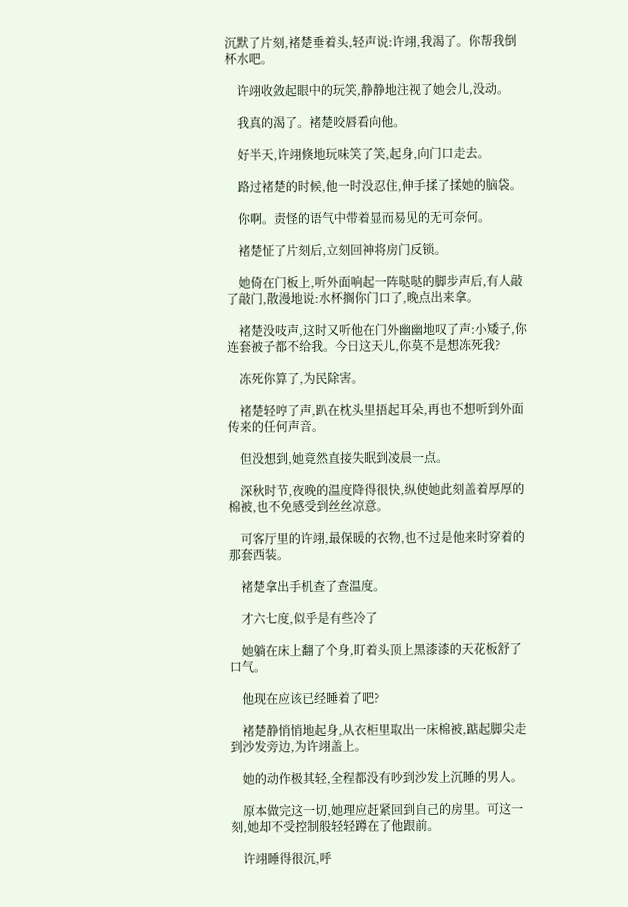沉默了片刻,褚楚垂着头,轻声说:许翊,我渴了。你帮我倒杯水吧。

    许翊收敛起眼中的玩笑,静静地注视了她会儿,没动。

    我真的渴了。褚楚咬唇看向他。

    好半天,许翊倏地玩味笑了笑,起身,向门口走去。

    路过褚楚的时候,他一时没忍住,伸手揉了揉她的脑袋。

    你啊。责怪的语气中带着显而易见的无可奈何。

    褚楚怔了片刻后,立刻回神将房门反锁。

    她倚在门板上,听外面响起一阵哒哒的脚步声后,有人敲了敲门,散漫地说:水杯搁你门口了,晚点出来拿。

    褚楚没吱声,这时又听他在门外幽幽地叹了声:小矮子,你连套被子都不给我。今日这天儿,你莫不是想冻死我?

    冻死你算了,为民除害。

    褚楚轻哼了声,趴在枕头里捂起耳朵,再也不想听到外面传来的任何声音。

    但没想到,她竟然直接失眠到凌晨一点。

    深秋时节,夜晚的温度降得很快,纵使她此刻盖着厚厚的棉被,也不免感受到丝丝凉意。

    可客厅里的许翊,最保暖的衣物,也不过是他来时穿着的那套西装。

    褚楚拿出手机查了查温度。

    才六七度,似乎是有些冷了

    她躺在床上翻了个身,盯着头顶上黑漆漆的天花板舒了口气。

    他现在应该已经睡着了吧?

    褚楚静悄悄地起身,从衣柜里取出一床棉被,踮起脚尖走到沙发旁边,为许翊盖上。

    她的动作极其轻,全程都没有吵到沙发上沉睡的男人。

    原本做完这一切,她理应赶紧回到自己的房里。可这一刻,她却不受控制般轻轻蹲在了他跟前。

    许翊睡得很沉,呼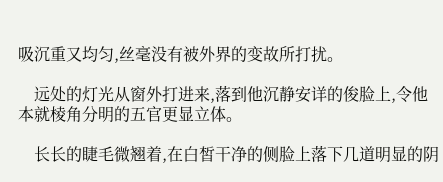吸沉重又均匀,丝毫没有被外界的变故所打扰。

    远处的灯光从窗外打进来,落到他沉静安详的俊脸上,令他本就棱角分明的五官更显立体。

    长长的睫毛微翘着,在白皙干净的侧脸上落下几道明显的阴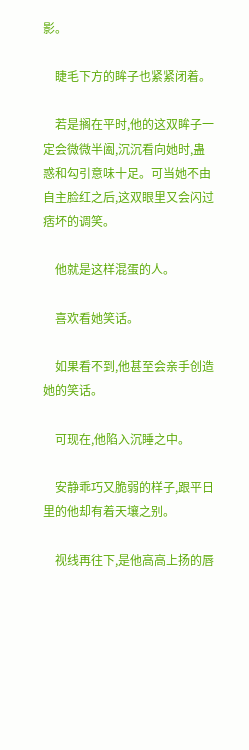影。

    睫毛下方的眸子也紧紧闭着。

    若是搁在平时,他的这双眸子一定会微微半阖,沉沉看向她时,蛊惑和勾引意味十足。可当她不由自主脸红之后,这双眼里又会闪过痞坏的调笑。

    他就是这样混蛋的人。

    喜欢看她笑话。

    如果看不到,他甚至会亲手创造她的笑话。

    可现在,他陷入沉睡之中。

    安静乖巧又脆弱的样子,跟平日里的他却有着天壤之别。

    视线再往下,是他高高上扬的唇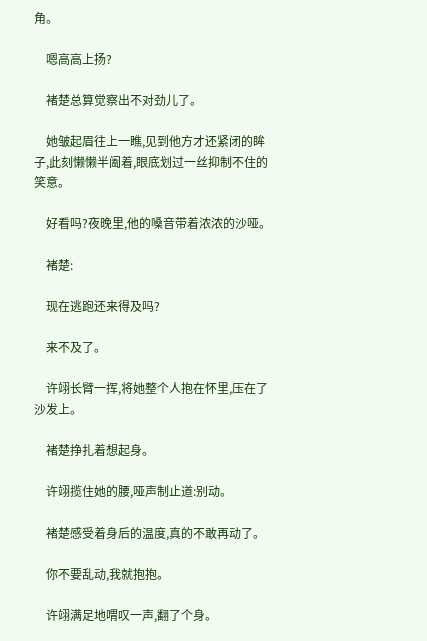角。

    嗯高高上扬?

    褚楚总算觉察出不对劲儿了。

    她皱起眉往上一瞧,见到他方才还紧闭的眸子,此刻懒懒半阖着,眼底划过一丝抑制不住的笑意。

    好看吗?夜晚里,他的嗓音带着浓浓的沙哑。

    褚楚:

    现在逃跑还来得及吗?

    来不及了。

    许翊长臂一挥,将她整个人抱在怀里,压在了沙发上。

    褚楚挣扎着想起身。

    许翊揽住她的腰,哑声制止道:别动。

    褚楚感受着身后的温度,真的不敢再动了。

    你不要乱动,我就抱抱。

    许翊满足地喟叹一声,翻了个身。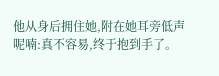他从身后拥住她,附在她耳旁低声呢喃:真不容易,终于抱到手了。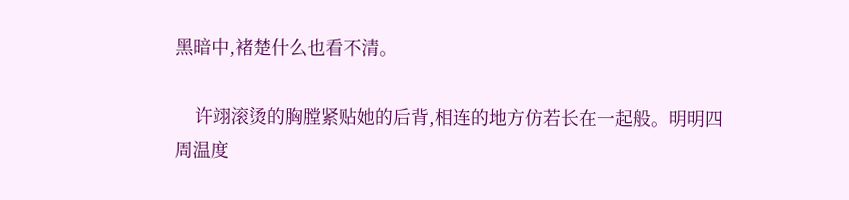黑暗中,褚楚什么也看不清。

    许翊滚烫的胸膛紧贴她的后背,相连的地方仿若长在一起般。明明四周温度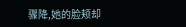骤降,她的脸颊却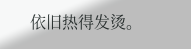依旧热得发烫。